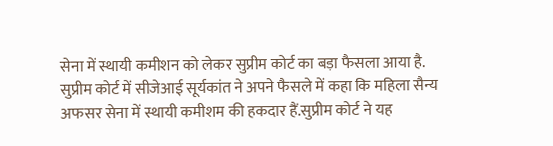सेना में स्थायी कमीशन को लेकर सुप्रीम कोर्ट का बड़ा फैसला आया है. सुप्रीम कोर्ट में सीजेआई सूर्यकांत ने अपने फैसले में कहा कि महिला सैन्य अफसर सेना में स्थायी कमीशम की हकदार हैं.सुप्रीम कोर्ट ने यह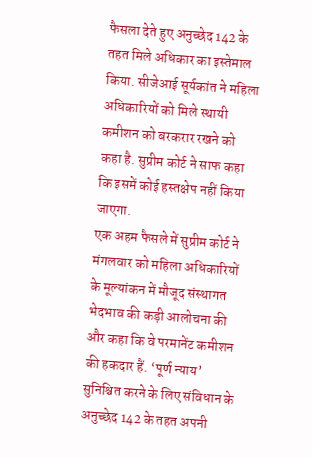फैसला देते हुए अनुच्छेद 142 के तहत मिले अधिकार का इस्तेमाल किया. सीजेआई सूर्यकांत ने महिला अधिकारियों को मिले स्थायी कमीशन को बरकरार रखने को कहा है. सुप्रीम कोर्ट ने साफ कहा कि इसमें कोई हस्तक्षेप नहीं किया जाएगा.
एक अहम फैसले में सुप्रीम कोर्ट ने मंगलवार को महिला अधिकारियों के मूल्यांकन में मौजूद संस्थागत भेदभाव की कड़ी आलोचना की और कहा कि वे परमानेंट कमीशन की हकदार हैं. ‘पूर्ण न्याय’ सुनिश्चित करने के लिए संविधान के अनुच्छेद 142 के तहत अपनी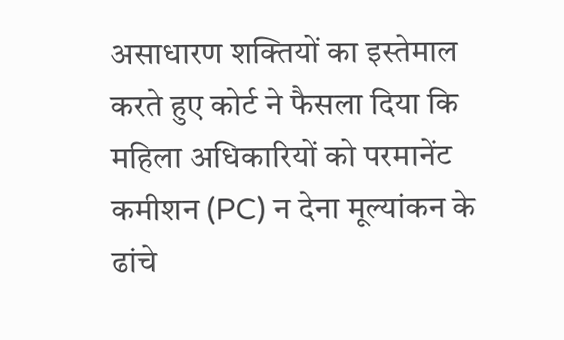असाधारण शक्तियों का इस्तेमाल करते हुए कोर्ट ने फैसला दिया कि महिला अधिकारियों को परमानेंट कमीशन (PC) न देना मूल्यांकन के ढांचे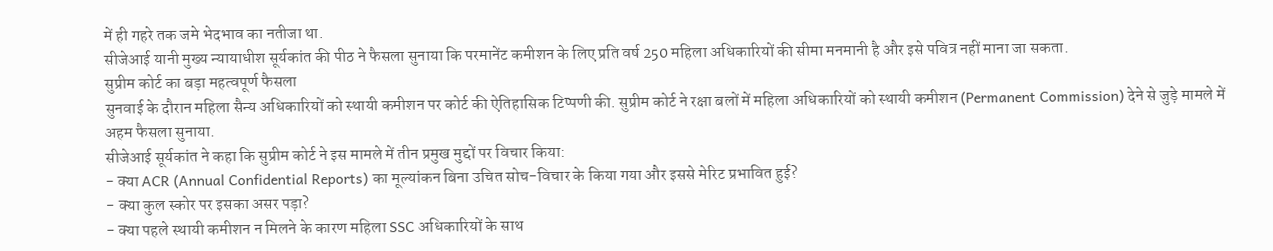में ही गहरे तक जमे भेदभाव का नतीजा था.
सीजेआई यानी मुख्य न्यायाधीश सूर्यकांत की पीठ ने फैसला सुनाया कि परमानेंट कमीशन के लिए प्रति वर्ष 250 महिला अधिकारियों की सीमा मनमानी है और इसे पवित्र नहीं माना जा सकता.
सुप्रीम कोर्ट का बड़ा महत्वपूर्ण फैसला
सुनवाई के दौरान महिला सैन्य अधिकारियों को स्थायी कमीशन पर कोर्ट की ऐतिहासिक टिप्पणी की. सुप्रीम कोर्ट ने रक्षा बलों में महिला अधिकारियों को स्थायी कमीशन (Permanent Commission) देने से जुड़े मामले में अहम फैसला सुनाया.
सीजेआई सूर्यकांत ने कहा कि सुप्रीम कोर्ट ने इस मामले में तीन प्रमुख मुद्दों पर विचार किया:
- क्या ACR (Annual Confidential Reports) का मूल्यांकन बिना उचित सोच-विचार के किया गया और इससे मेरिट प्रभावित हुई?
- क्या कुल स्कोर पर इसका असर पड़ा?
- क्या पहले स्थायी कमीशन न मिलने के कारण महिला SSC अधिकारियों के साथ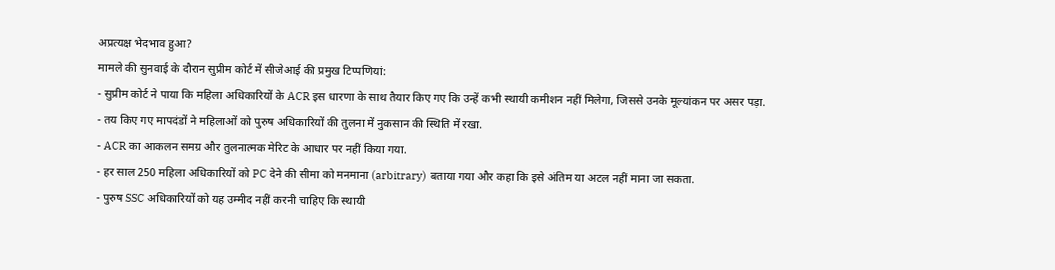अप्रत्यक्ष भेदभाव हुआ?
मामले की सुनवाई के दौरान सुप्रीम कोर्ट में सीजेआई की प्रमुख टिप्पणियां:
- सुप्रीम कोर्ट ने पाया कि महिला अधिकारियों के ACR इस धारणा के साथ तैयार किए गए कि उन्हें कभी स्थायी कमीशन नहीं मिलेगा, जिससे उनके मूल्यांकन पर असर पड़ा.
- तय किए गए मापदंडों ने महिलाओं को पुरुष अधिकारियों की तुलना में नुकसान की स्थिति में रखा.
- ACR का आकलन समग्र और तुलनात्मक मेरिट के आधार पर नहीं किया गया.
- हर साल 250 महिला अधिकारियों को PC देने की सीमा को मनमाना (arbitrary) बताया गया और कहा कि इसे अंतिम या अटल नहीं माना जा सकता.
- पुरुष SSC अधिकारियों को यह उम्मीद नहीं करनी चाहिए कि स्थायी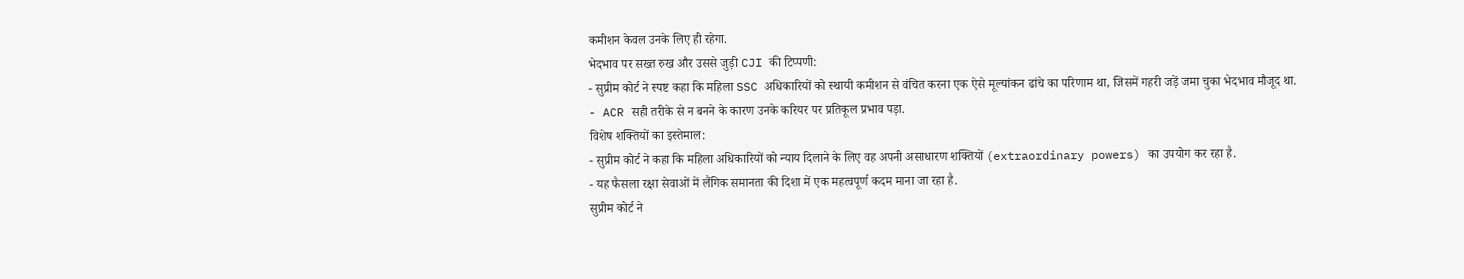कमीशन केवल उनके लिए ही रहेगा.
भेदभाव पर सख्त रुख और उससे जुड़ी CJI की टिप्पणी:
- सुप्रीम कोर्ट ने स्पष्ट कहा कि महिला SSC अधिकारियों को स्थायी कमीशन से वंचित करना एक ऐसे मूल्यांकन ढांचे का परिणाम था, जिसमें गहरी जड़ें जमा चुका भेदभाव मौजूद था.
- ACR सही तरीके से न बनने के कारण उनके करियर पर प्रतिकूल प्रभाव पड़ा.
विशेष शक्तियों का इस्तेमाल:
- सुप्रीम कोर्ट ने कहा कि महिला अधिकारियों को न्याय दिलाने के लिए वह अपनी असाधारण शक्तियों (extraordinary powers) का उपयोग कर रहा है.
- यह फैसला रक्षा सेवाओं में लैंगिक समानता की दिशा में एक महत्वपूर्ण कदम माना जा रहा है.
सुप्रीम कोर्ट ने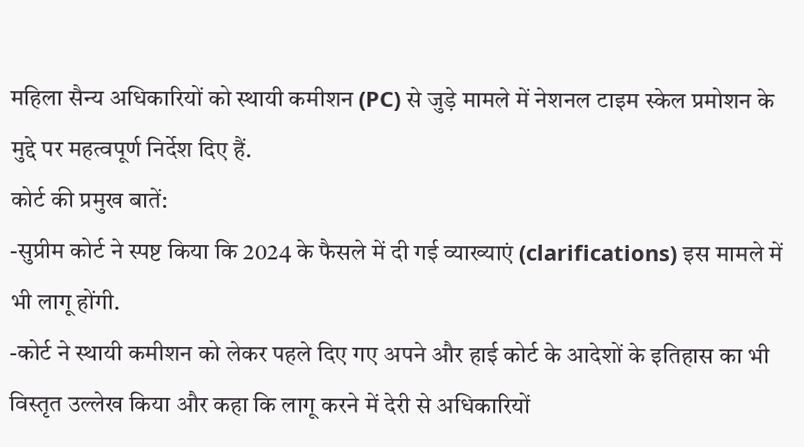महिला सैन्य अधिकारियों को स्थायी कमीशन (PC) से जुड़े मामले में नेशनल टाइम स्केल प्रमोशन के मुद्दे पर महत्वपूर्ण निर्देश दिए हैं.
कोर्ट की प्रमुख बातें:
-सुप्रीम कोर्ट ने स्पष्ट किया कि 2024 के फैसले में दी गई व्याख्याएं (clarifications) इस मामले में भी लागू होंगी.
-कोर्ट ने स्थायी कमीशन को लेकर पहले दिए गए अपने और हाई कोर्ट के आदेशों के इतिहास का भी विस्तृत उल्लेख किया और कहा कि लागू करने में देरी से अधिकारियों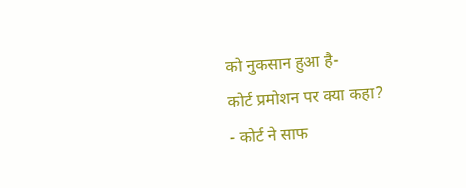को नुकसान हुआ है-
कोर्ट प्रमोशन पर क्या कहा?
- कोर्ट ने साफ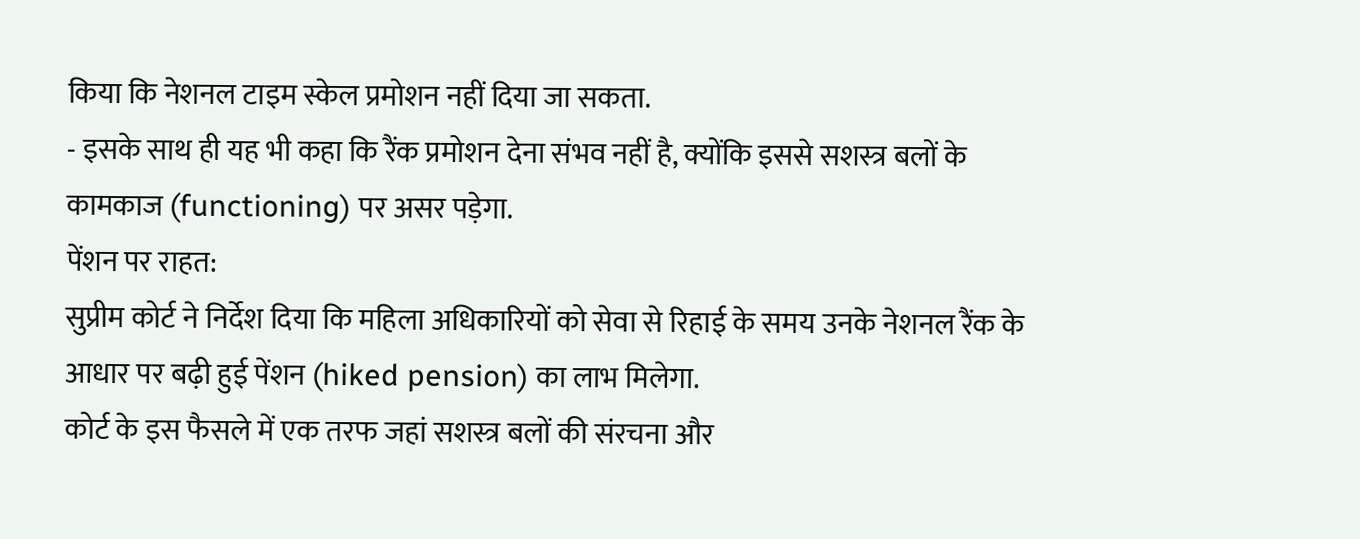किया कि नेशनल टाइम स्केल प्रमोशन नहीं दिया जा सकता.
- इसके साथ ही यह भी कहा कि रैंक प्रमोशन देना संभव नहीं है, क्योंकि इससे सशस्त्र बलों के कामकाज (functioning) पर असर पड़ेगा.
पेंशन पर राहत:
सुप्रीम कोर्ट ने निर्देश दिया कि महिला अधिकारियों को सेवा से रिहाई के समय उनके नेशनल रैंक के आधार पर बढ़ी हुई पेंशन (hiked pension) का लाभ मिलेगा.
कोर्ट के इस फैसले में एक तरफ जहां सशस्त्र बलों की संरचना और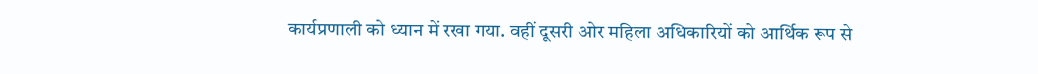कार्यप्रणाली को ध्यान में रखा गया. वहीं दूसरी ओर महिला अधिकारियों को आर्थिक रूप से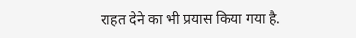राहत देने का भी प्रयास किया गया है.